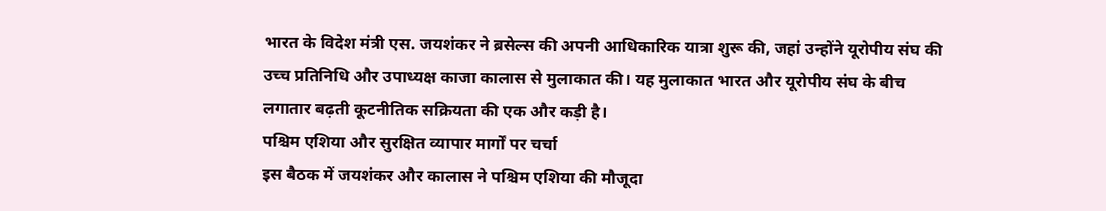भारत के विदेश मंत्री एस. जयशंकर ने ब्रसेल्स की अपनी आधिकारिक यात्रा शुरू की, जहां उन्होंने यूरोपीय संघ की उच्च प्रतिनिधि और उपाध्यक्ष काजा कालास से मुलाकात की। यह मुलाकात भारत और यूरोपीय संघ के बीच लगातार बढ़ती कूटनीतिक सक्रियता की एक और कड़ी है।
पश्चिम एशिया और सुरक्षित व्यापार मार्गों पर चर्चा
इस बैठक में जयशंकर और कालास ने पश्चिम एशिया की मौजूदा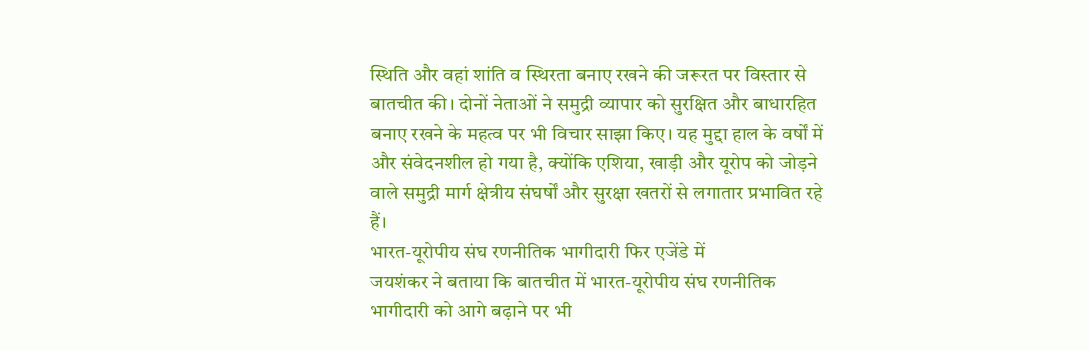स्थिति और वहां शांति व स्थिरता बनाए रखने की जरूरत पर विस्तार से बातचीत की। दोनों नेताओं ने समुद्री व्यापार को सुरक्षित और बाधारहित बनाए रखने के महत्व पर भी विचार साझा किए। यह मुद्दा हाल के वर्षों में और संवेदनशील हो गया है, क्योंकि एशिया, खाड़ी और यूरोप को जोड़ने वाले समुद्री मार्ग क्षेत्रीय संघर्षों और सुरक्षा खतरों से लगातार प्रभावित रहे हैं।
भारत-यूरोपीय संघ रणनीतिक भागीदारी फिर एजेंडे में
जयशंकर ने बताया कि बातचीत में भारत-यूरोपीय संघ रणनीतिक भागीदारी को आगे बढ़ाने पर भी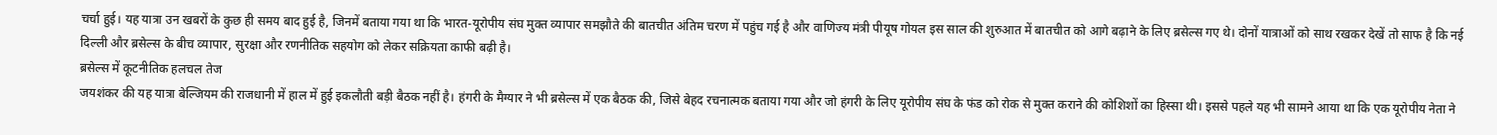चर्चा हुई। यह यात्रा उन खबरों के कुछ ही समय बाद हुई है, जिनमें बताया गया था कि भारत-यूरोपीय संघ मुक्त व्यापार समझौते की बातचीत अंतिम चरण में पहुंच गई है और वाणिज्य मंत्री पीयूष गोयल इस साल की शुरुआत में बातचीत को आगे बढ़ाने के लिए ब्रसेल्स गए थे। दोनों यात्राओं को साथ रखकर देखें तो साफ है कि नई दिल्ली और ब्रसेल्स के बीच व्यापार, सुरक्षा और रणनीतिक सहयोग को लेकर सक्रियता काफी बढ़ी है।
ब्रसेल्स में कूटनीतिक हलचल तेज
जयशंकर की यह यात्रा बेल्जियम की राजधानी में हाल में हुई इकलौती बड़ी बैठक नहीं है। हंगरी के मैग्यार ने भी ब्रसेल्स में एक बैठक की, जिसे बेहद रचनात्मक बताया गया और जो हंगरी के लिए यूरोपीय संघ के फंड को रोक से मुक्त कराने की कोशिशों का हिस्सा थी। इससे पहले यह भी सामने आया था कि एक यूरोपीय नेता ने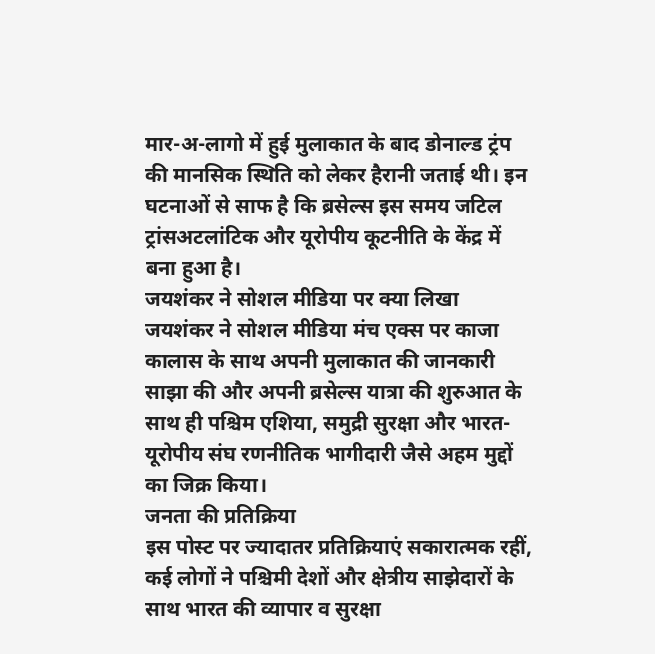मार-अ-लागो में हुई मुलाकात के बाद डोनाल्ड ट्रंप की मानसिक स्थिति को लेकर हैरानी जताई थी। इन घटनाओं से साफ है कि ब्रसेल्स इस समय जटिल ट्रांसअटलांटिक और यूरोपीय कूटनीति के केंद्र में बना हुआ है।
जयशंकर ने सोशल मीडिया पर क्या लिखा
जयशंकर ने सोशल मीडिया मंच एक्स पर काजा कालास के साथ अपनी मुलाकात की जानकारी साझा की और अपनी ब्रसेल्स यात्रा की शुरुआत के साथ ही पश्चिम एशिया, समुद्री सुरक्षा और भारत-यूरोपीय संघ रणनीतिक भागीदारी जैसे अहम मुद्दों का जिक्र किया।
जनता की प्रतिक्रिया
इस पोस्ट पर ज्यादातर प्रतिक्रियाएं सकारात्मक रहीं, कई लोगों ने पश्चिमी देशों और क्षेत्रीय साझेदारों के साथ भारत की व्यापार व सुरक्षा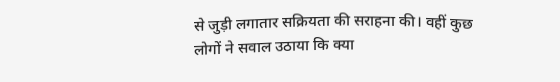से जुड़ी लगातार सक्रियता की सराहना की। वहीं कुछ लोगों ने सवाल उठाया कि क्या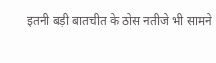इतनी बड़ी बातचीत के ठोस नतीजे भी सामने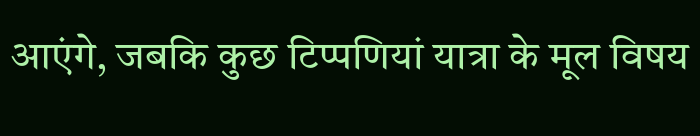आएंगे, जबकि कुछ टिप्पणियां यात्रा के मूल विषय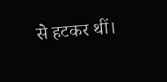से हटकर थीं।